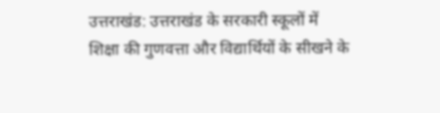उत्तराखंड: उत्तराखंड के सरकारी स्कूलों में शिक्षा की गुणवत्ता और विद्यार्थियों के सीखने के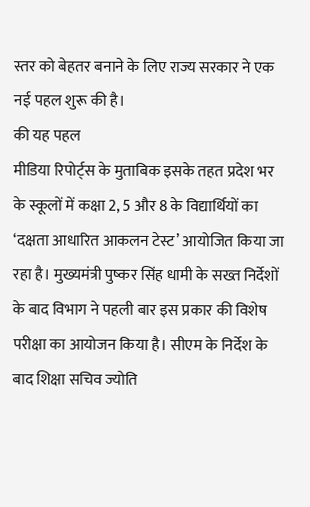स्तर को बेहतर बनाने के लिए राज्य सरकार ने एक नई पहल शुरू की है।
की यह पहल
मीडिया रिपोर्ट्स के मुताबिक इसके तहत प्रदेश भर के स्कूलों में कक्षा 2, 5 और 8 के विद्यार्थियों का ‘दक्षता आधारित आकलन टेस्ट’ आयोजित किया जा रहा है। मुख्यमंत्री पुष्कर सिंह धामी के सख्त निर्देशों के बाद विभाग ने पहली बार इस प्रकार की विशेष परीक्षा का आयोजन किया है। सीएम के निर्देश के बाद शिक्षा सचिव ज्योति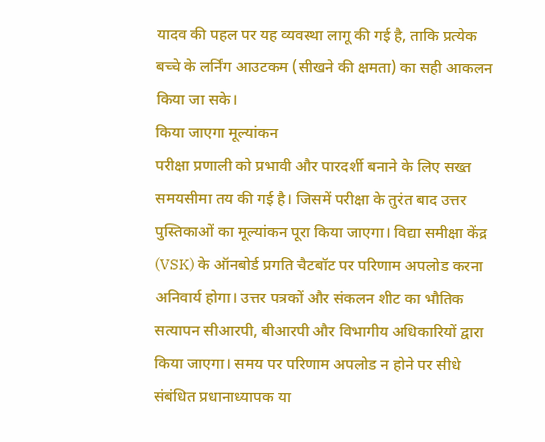यादव की पहल पर यह व्यवस्था लागू की गई है, ताकि प्रत्येक बच्चे के लर्निंग आउटकम (सीखने की क्षमता) का सही आकलन किया जा सके।
किया जाएगा मूल्यांकन
परीक्षा प्रणाली को प्रभावी और पारदर्शी बनाने के लिए सख्त समयसीमा तय की गई है। जिसमें परीक्षा के तुरंत बाद उत्तर पुस्तिकाओं का मूल्यांकन पूरा किया जाएगा। विद्या समीक्षा केंद्र (VSK) के ऑनबोर्ड प्रगति चैटबॉट पर परिणाम अपलोड करना अनिवार्य होगा। उत्तर पत्रकों और संकलन शीट का भौतिक सत्यापन सीआरपी, बीआरपी और विभागीय अधिकारियों द्वारा किया जाएगा। समय पर परिणाम अपलोड न होने पर सीधे संबंधित प्रधानाध्यापक या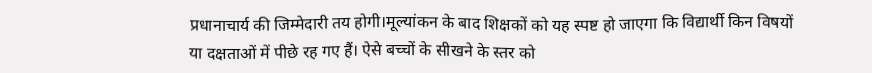प्रधानाचार्य की जिम्मेदारी तय होगी।मूल्यांकन के बाद शिक्षकों को यह स्पष्ट हो जाएगा कि विद्यार्थी किन विषयों या दक्षताओं में पीछे रह गए हैं। ऐसे बच्चों के सीखने के स्तर को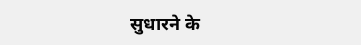सुधारने के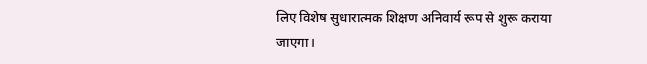लिए विशेष सुधारात्मक शिक्षण अनिवार्य रूप से शुरू कराया जाएगा।